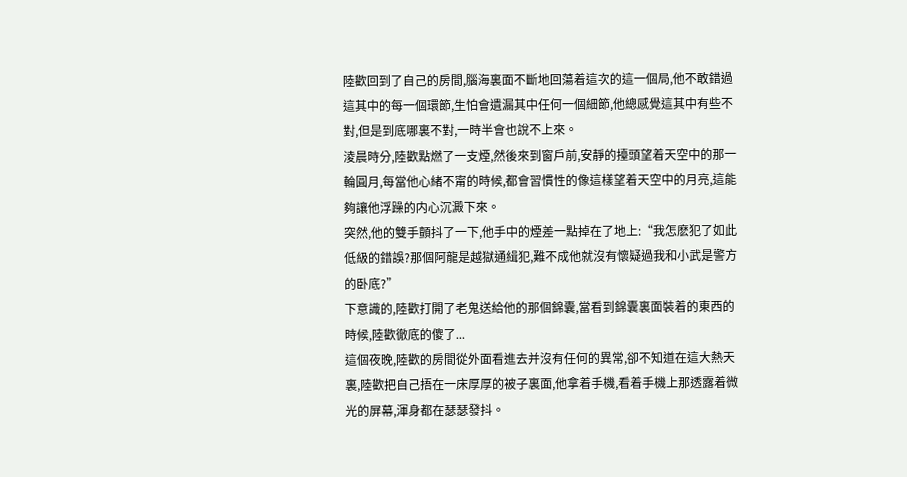陸歡回到了自己的房間,腦海裏面不斷地回蕩着這次的這一個局,他不敢錯過這其中的每一個環節,生怕會遺漏其中任何一個細節,他總感覺這其中有些不對,但是到底哪裏不對,一時半會也說不上來。
淩晨時分,陸歡點燃了一支煙,然後來到窗戶前,安靜的擡頭望着天空中的那一輪圓月,每當他心緒不甯的時候,都會習慣性的像這樣望着天空中的月亮,這能夠讓他浮躁的内心沉澱下來。
突然,他的雙手顫抖了一下,他手中的煙差一點掉在了地上:“我怎麽犯了如此低級的錯誤?那個阿龍是越獄通緝犯,難不成他就沒有懷疑過我和小武是警方的卧底?”
下意識的,陸歡打開了老鬼送給他的那個錦囊,當看到錦囊裏面裝着的東西的時候,陸歡徹底的傻了...
這個夜晚,陸歡的房間從外面看進去并沒有任何的異常,卻不知道在這大熱天裏,陸歡把自己捂在一床厚厚的被子裏面,他拿着手機,看着手機上那透露着微光的屏幕,渾身都在瑟瑟發抖。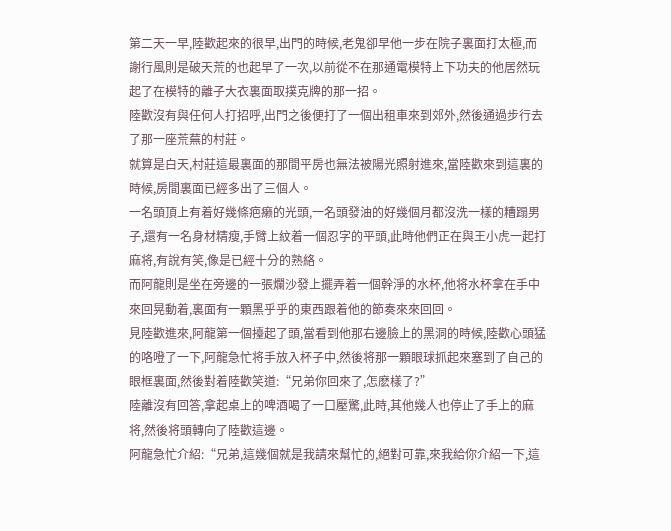第二天一早,陸歡起來的很早,出門的時候,老鬼卻早他一步在院子裏面打太極,而謝行風則是破天荒的也起早了一次,以前從不在那通電模特上下功夫的他居然玩起了在模特的離子大衣裏面取撲克牌的那一招。
陸歡沒有與任何人打招呼,出門之後便打了一個出租車來到郊外,然後通過步行去了那一座荒蕪的村莊。
就算是白天,村莊這最裏面的那間平房也無法被陽光照射進來,當陸歡來到這裏的時候,房間裏面已經多出了三個人。
一名頭頂上有着好幾條疤癞的光頭,一名頭發油的好幾個月都沒洗一樣的糟蹋男子,還有一名身材精瘦,手臂上紋着一個忍字的平頭,此時他們正在與王小虎一起打麻将,有說有笑,像是已經十分的熟絡。
而阿龍則是坐在旁邊的一張爛沙發上擺弄着一個幹淨的水杯,他将水杯拿在手中來回晃動着,裏面有一顆黑乎乎的東西跟着他的節奏來來回回。
見陸歡進來,阿龍第一個擡起了頭,當看到他那右邊臉上的黑洞的時候,陸歡心頭猛的咯噔了一下,阿龍急忙将手放入杯子中,然後将那一顆眼球抓起來塞到了自己的眼框裏面,然後對着陸歡笑道:“兄弟你回來了,怎麽樣了?”
陸離沒有回答,拿起桌上的啤酒喝了一口壓驚,此時,其他幾人也停止了手上的麻将,然後将頭轉向了陸歡這邊。
阿龍急忙介紹:“兄弟,這幾個就是我請來幫忙的,絕對可靠,來我給你介紹一下,這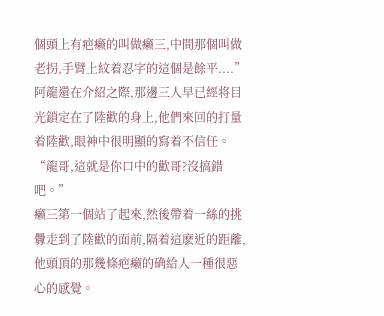個頭上有疤癞的叫做癞三,中間那個叫做老拐,手臂上紋着忍字的這個是餘平....”
阿龍還在介紹之際,那邊三人早已經将目光鎖定在了陸歡的身上,他們來回的打量着陸歡,眼神中很明顯的寫着不信任。
“龍哥,這就是你口中的歡哥?沒搞錯吧。”
癞三第一個站了起來,然後帶着一絲的挑釁走到了陸歡的面前,隔着這麽近的距離,他頭頂的那幾條疤癞的确給人一種很惡心的感覺。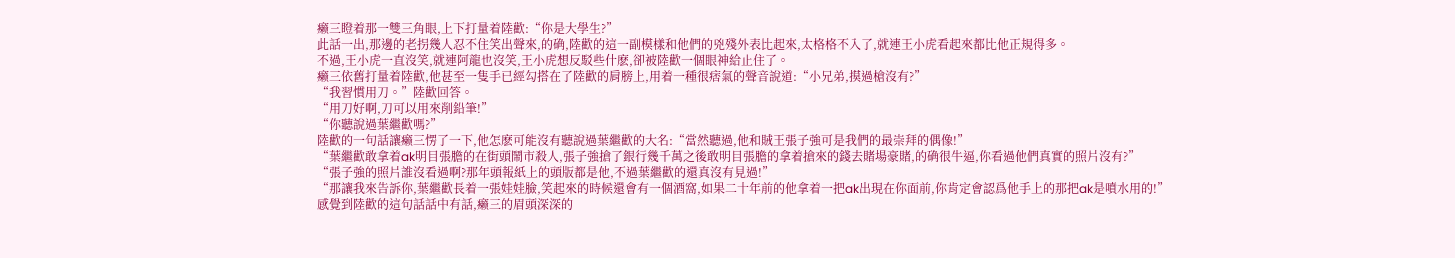癞三瞪着那一雙三角眼,上下打量着陸歡:“你是大學生?”
此話一出,那邊的老拐幾人忍不住笑出聲來,的确,陸歡的這一副模樣和他們的兇殘外表比起來,太格格不入了,就連王小虎看起來都比他正規得多。
不過,王小虎一直沒笑,就連阿龍也沒笑,王小虎想反駁些什麽,卻被陸歡一個眼神給止住了。
癞三依舊打量着陸歡,他甚至一隻手已經勾搭在了陸歡的肩膀上,用着一種很痞氣的聲音說道:“小兄弟,摸過槍沒有?”
“我習慣用刀。”陸歡回答。
“用刀好啊,刀可以用來削鉛筆!”
“你聽說過葉繼歡嗎?”
陸歡的一句話讓癞三愣了一下,他怎麽可能沒有聽說過葉繼歡的大名:“當然聽過,他和賊王張子強可是我們的最崇拜的偶像!”
“葉繼歡敢拿着ak明目張膽的在街頭鬧市殺人,張子強搶了銀行幾千萬之後敢明目張膽的拿着搶來的錢去賭場豪賭,的确很牛逼,你看過他們真實的照片沒有?”
“張子強的照片誰沒看過啊?那年頭報紙上的頭版都是他,不過葉繼歡的還真沒有見過!”
“那讓我來告訴你,葉繼歡長着一張娃娃臉,笑起來的時候還會有一個酒窩,如果二十年前的他拿着一把ak出現在你面前,你肯定會認爲他手上的那把ak是噴水用的!”
感覺到陸歡的這句話話中有話,癞三的眉頭深深的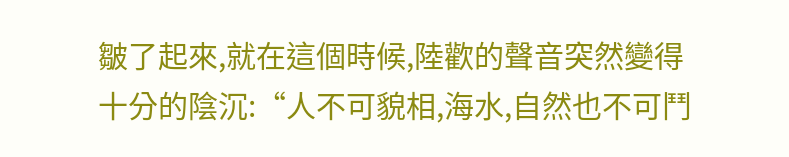皺了起來,就在這個時候,陸歡的聲音突然變得十分的陰沉:“人不可貌相,海水,自然也不可鬥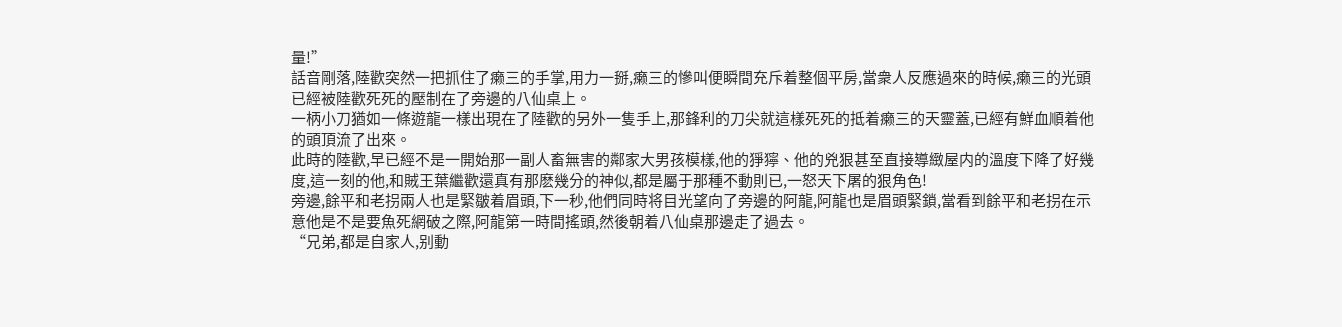量!”
話音剛落,陸歡突然一把抓住了癞三的手掌,用力一掰,癞三的慘叫便瞬間充斥着整個平房,當衆人反應過來的時候,癞三的光頭已經被陸歡死死的壓制在了旁邊的八仙桌上。
一柄小刀猶如一條遊龍一樣出現在了陸歡的另外一隻手上,那鋒利的刀尖就這樣死死的抵着癞三的天靈蓋,已經有鮮血順着他的頭頂流了出來。
此時的陸歡,早已經不是一開始那一副人畜無害的鄰家大男孩模樣,他的猙獰、他的兇狠甚至直接導緻屋内的溫度下降了好幾度,這一刻的他,和賊王葉繼歡還真有那麽幾分的神似,都是屬于那種不動則已,一怒天下屠的狠角色!
旁邊,餘平和老拐兩人也是緊皺着眉頭,下一秒,他們同時将目光望向了旁邊的阿龍,阿龍也是眉頭緊鎖,當看到餘平和老拐在示意他是不是要魚死網破之際,阿龍第一時間搖頭,然後朝着八仙桌那邊走了過去。
“兄弟,都是自家人,别動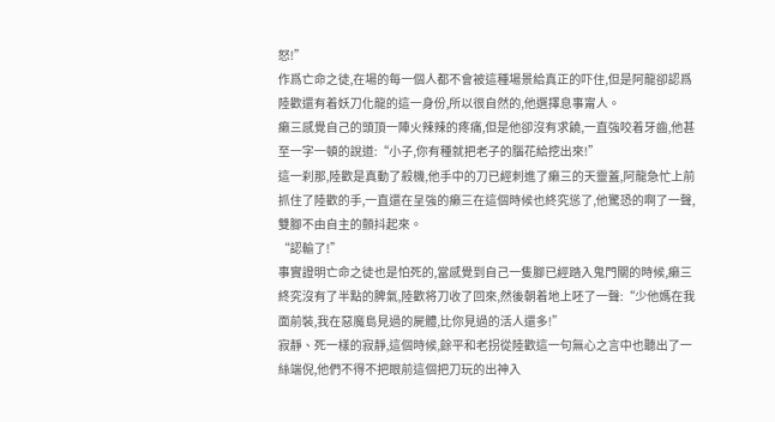怒!”
作爲亡命之徒,在場的每一個人都不會被這種場景給真正的吓住,但是阿龍卻認爲陸歡還有着妖刀化龍的這一身份,所以很自然的,他選擇息事甯人。
癞三感覺自己的頭頂一陣火辣辣的疼痛,但是他卻沒有求饒,一直強咬着牙齒,他甚至一字一頓的說道:“小子,你有種就把老子的腦花給挖出來!”
這一刹那,陸歡是真動了殺機,他手中的刀已經刺進了癞三的天靈蓋,阿龍急忙上前抓住了陸歡的手,一直還在呈強的癞三在這個時候也終究慫了,他驚恐的啊了一聲,雙腳不由自主的顫抖起來。
“認輸了!”
事實證明亡命之徒也是怕死的,當感覺到自己一隻腳已經踏入鬼門關的時候,癞三終究沒有了半點的脾氣,陸歡将刀收了回來,然後朝着地上呸了一聲:“少他媽在我面前裝,我在惡魔島見過的屍體,比你見過的活人還多!”
寂靜、死一樣的寂靜,這個時候,餘平和老拐從陸歡這一句無心之言中也聽出了一絲端倪,他們不得不把眼前這個把刀玩的出神入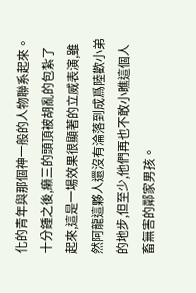化的青年與那個神一般的人物聯系起來。
十分鍾之後,癞三的頭頂被胡亂的包紮了起來,這是一場效果很顯著的立威表演,雖然阿龍這夥人還沒有淪落到成爲陸歡小弟的地步,但至少,他們再也不敢小瞧這個人畜無害的鄰家男孩。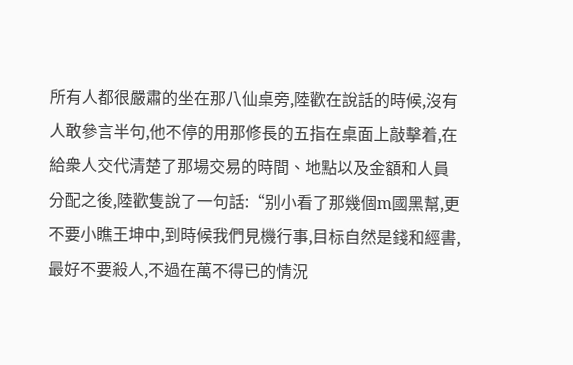所有人都很嚴肅的坐在那八仙桌旁,陸歡在說話的時候,沒有人敢參言半句,他不停的用那修長的五指在桌面上敲擊着,在給衆人交代清楚了那場交易的時間、地點以及金額和人員分配之後,陸歡隻說了一句話:“别小看了那幾個m國黑幫,更不要小瞧王坤中,到時候我們見機行事,目标自然是錢和經書,最好不要殺人,不過在萬不得已的情況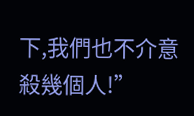下,我們也不介意殺幾個人!”